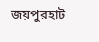জয়পুরহাট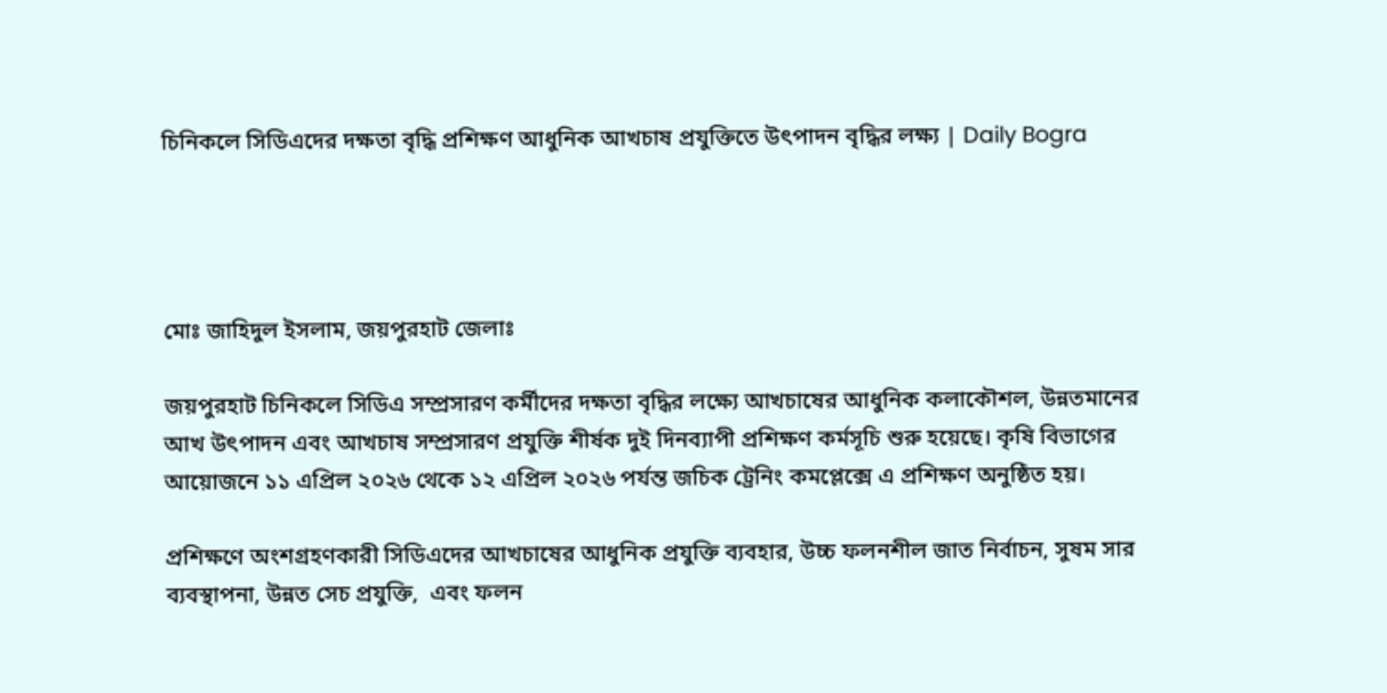চিনিকলে সিডিএদের দক্ষতা বৃদ্ধি প্রশিক্ষণ আধুনিক আখচাষ প্রযুক্তিতে উৎপাদন বৃদ্ধির লক্ষ্য | Daily Bogra




মোঃ জাহিদুল ইসলাম, জয়পুরহাট জেলাঃ

জয়পুরহাট চিনিকলে সিডিএ সম্প্রসারণ কর্মীদের দক্ষতা বৃদ্ধির লক্ষ্যে আখচাষের আধুনিক কলাকৌশল, উন্নতমানের আখ উৎপাদন এবং আখচাষ সম্প্রসারণ প্রযুক্তি শীর্ষক দুই দিনব্যাপী প্রশিক্ষণ কর্মসূচি শুরু হয়েছে। কৃষি বিভাগের আয়োজনে ১১ এপ্রিল ২০২৬ থেকে ১২ এপ্রিল ২০২৬ পর্যন্ত জচিক ট্রেনিং কমপ্লেক্সে এ প্রশিক্ষণ অনুষ্ঠিত হয়।

প্রশিক্ষণে অংশগ্রহণকারী সিডিএদের আখচাষের আধুনিক প্রযুক্তি ব্যবহার, উচ্চ ফলনশীল জাত নির্বাচন, সুষম সার ব্যবস্থাপনা, উন্নত সেচ প্রযুক্তি,  এবং ফলন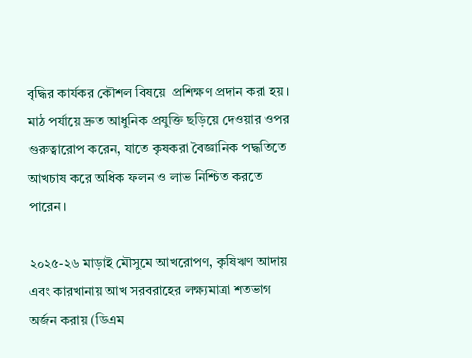বৃদ্ধির কার্যকর কৌশল বিষয়ে  প্রশিক্ষণ প্রদান করা হয়। মাঠ পর্যায়ে দ্রুত আধুনিক প্রযুক্তি ছড়িয়ে দেওয়ার ওপর গুরুত্বারোপ করেন, যাতে কৃষকরা বৈজ্ঞানিক পদ্ধতিতে আখচাষ করে অধিক ফলন ও লাভ নিশ্চিত করতে পারেন।

২০২৫-২৬ মাড়াই মৌসুমে আখরোপণ, কৃষিঋণ আদায় এবং কারখানায় আখ সরবরাহের লক্ষ্যমাত্রা শতভাগ অর্জন করায় (ডিএম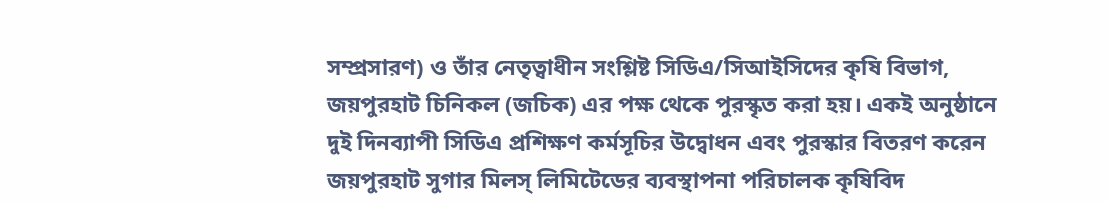সম্প্রসারণ) ও তাঁর নেতৃত্বাধীন সংশ্লিষ্ট সিডিএ/সিআইসিদের কৃষি বিভাগ, জয়পুরহাট চিনিকল (জচিক) এর পক্ষ থেকে পুরস্কৃত করা হয়। একই অনুষ্ঠানে দুই দিনব্যাপী সিডিএ প্রশিক্ষণ কর্মসূচির উদ্বোধন এবং পুরস্কার বিতরণ করেন জয়পুরহাট সুগার মিলস্ লিমিটেডের ব্যবস্থাপনা পরিচালক কৃষিবিদ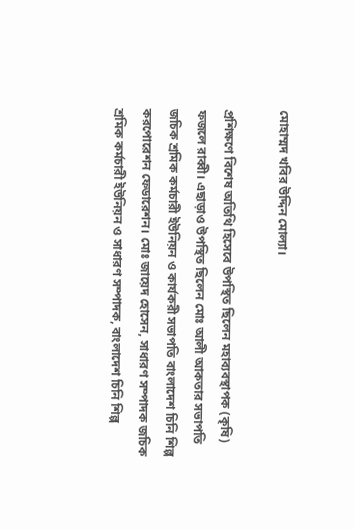মোহাম্মদ খবির উদ্দিন মোল্যা।

প্রশিক্ষণে বিশেষ অতিথি হিসেবে উপস্থিত ছিলেন মহাব্যবস্থাপক (কৃষি) ফজলে রাব্বী। এছাড়াও উপস্থিত ছিলেন মোঃ আলী আকতার সভাপতি জচিক শ্রমিক কর্মচারী ইউনিয়ন ও কার্যকরী সভাপতি বাংলাদেশ চিনি শিল্প করপোরেশন ফেডারেশন। মোঃ জায়েদ হোসেন, সাধারণ সম্পাদক জচিক শ্রমিক কর্মচারী ইউনিয়ন ও সাধারণ সম্পাদক, বাংলাদেশ চিনি শিল্প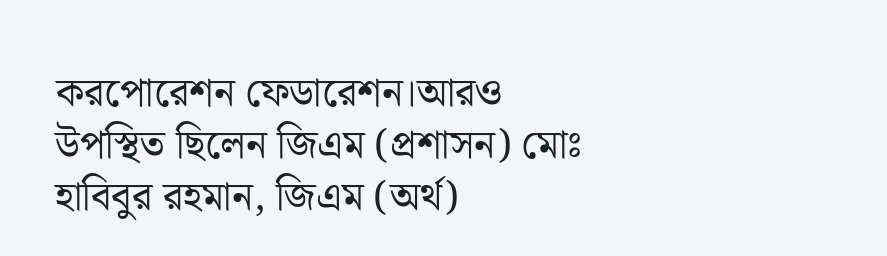করপোরেশন ফেডারেশন।আরও উপস্থিত ছিলেন জিএম (প্রশাসন) মোঃ হাবিবুর রহমান, জিএম (অর্থ)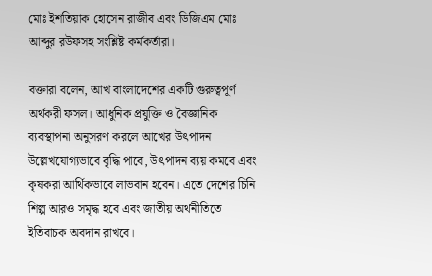মোঃ ইশতিয়াক হোসেন রাজীব এবং ডিজিএম মোঃ আব্দুর রউফসহ সংশ্লিষ্ট কর্মকর্তারা।

বক্তারা বলেন, আখ বাংলাদেশের একটি গুরুত্বপূর্ণ অর্থকরী ফসল। আধুনিক প্রযুক্তি ও বৈজ্ঞানিক ব্যবস্থাপনা অনুসরণ করলে আখের উৎপাদন উল্লেখযোগ্যভাবে বৃদ্ধি পাবে, উৎপাদন ব্যয় কমবে এবং কৃষকরা আর্থিকভাবে লাভবান হবেন। এতে দেশের চিনি শিল্প আরও সমৃদ্ধ হবে এবং জাতীয় অর্থনীতিতে ইতিবাচক অবদান রাখবে।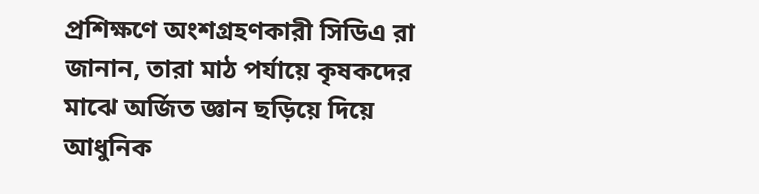প্রশিক্ষণে অংশগ্রহণকারী সিডিএ রা  জানান, তারা মাঠ পর্যায়ে কৃষকদের মাঝে অর্জিত জ্ঞান ছড়িয়ে দিয়ে আধুনিক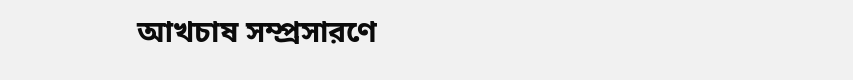আখচাষ সম্প্রসারণে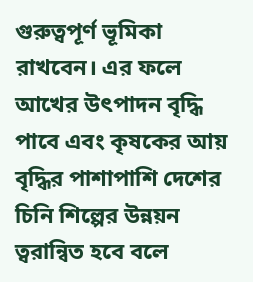গুরুত্বপূর্ণ ভূমিকা রাখবেন। এর ফলে আখের উৎপাদন বৃদ্ধি পাবে এবং কৃষকের আয় বৃদ্ধির পাশাপাশি দেশের চিনি শিল্পের উন্নয়ন ত্বরান্বিত হবে বলে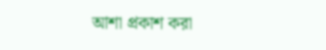আশা প্রকাশ করা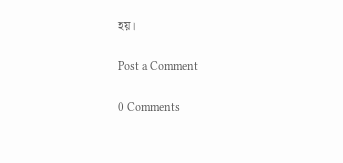হয়।

Post a Comment

0 Comments